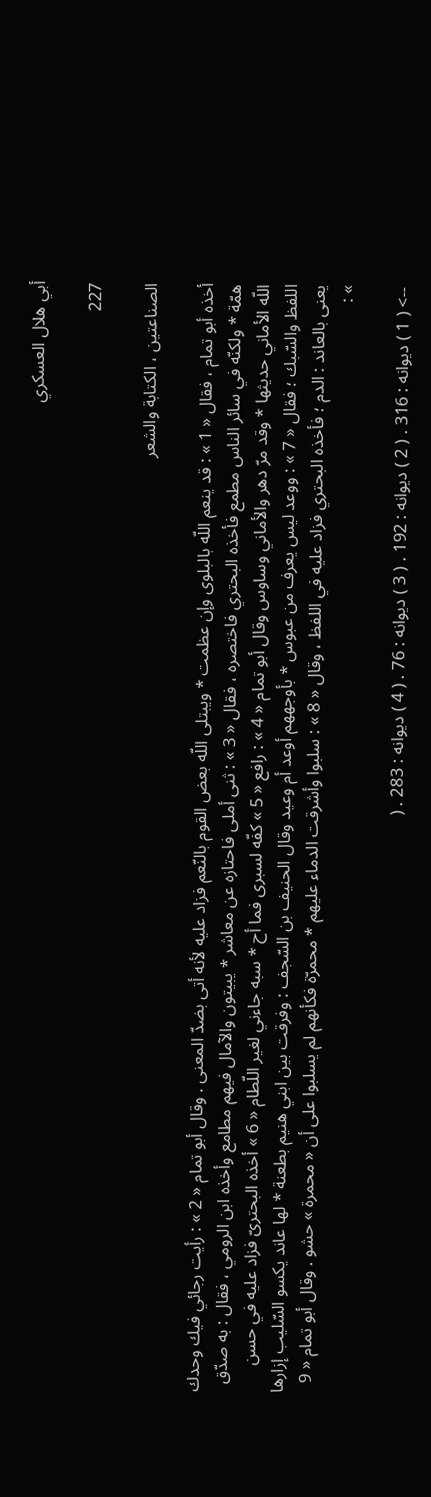أبي هلال العسكري

227

الصناعتين ، الكتابة والشعر

أخذه أبو تمام ، فقال « 1 » : قد ينعم اللّه بالبلوى وإن عظمت * ويبتلى اللّه بعض القوم بالنّعم فزاد عليه لأنه أتى بضدّ المعنى . وقال أبو تمام « 2 » : رأيت رجائي فيك وحدك همّة * ولكنّه في سائر الناس مطمع فأخذه البحتري فاختصره ، فقال « 3 » : ثنى أملى فاحتازه عن معاشر * يبيتون والآمال فيهم مطامع وأخذه ابن الرومي ، فقال : به صدّق اللّه الأماني حديثها * وقد مرّ دهر والأماني وساوس وقال أبو تمام « 4 » : رافع « 5 » كفّه لسبرى فما أح * سبه جاءني لغير اللّطام « 6 » أخذه البحترىّ فزاد عليه في حسن اللفظ والسّبك ؛ فقال « 7 » : ووعد ليس يعرف من عبوس * بأوجههم أوعد أم وعيد وقال الحنيف بن السّجف : وفرقت بين ابني هنيم بطعنة * لها عاند يكسو السّليب إزارها يعنى بالعاند : الدم ؛ فأخذه البحتري فزاد عليه في اللفظ ، وقال « 8 » : سلبوا وأشرقت الدماء عليهم * محمرّة فكأنهم لم يسلبوا على أن « محمرة » حشو . وقال أبو تمام « 9 » :

--> ( 1 ) ديوانه : 316 . ( 2 ) ديوانه : 192 . ( 3 ) ديوانه : 76 . ( 4 ) ديوانه : 283 . (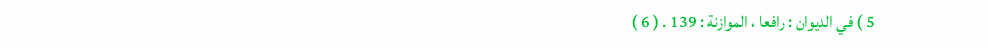5 ) في الديوان : رافعا ، الموازنة : 139 . ( 6 )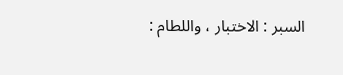السبر : الاختبار ، واللطام :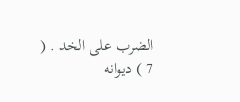الضرب على الخد . ( 7 ) ديوانه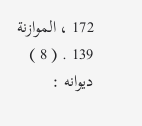172 ، الموازنة 139 . ( 8 ) ديوانه :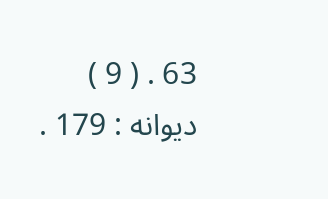63 . ( 9 ) ديوانه : 179 .